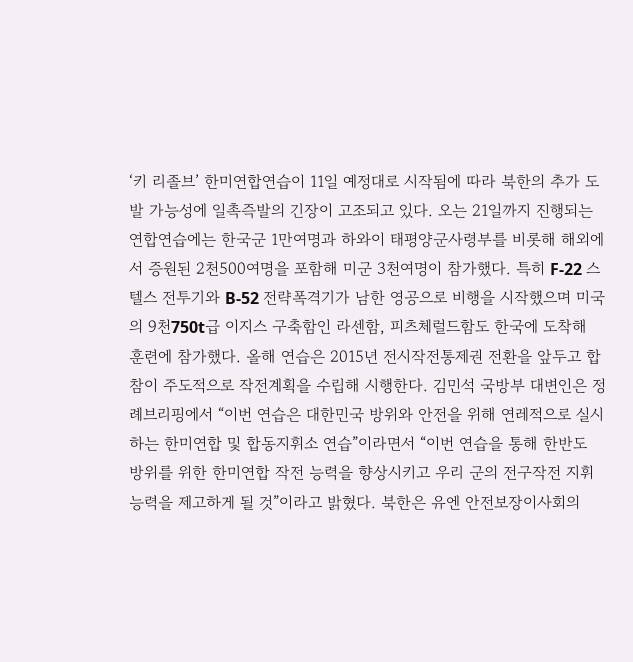‘키 리졸브’ 한미연합연습이 11일 예정대로 시작됨에 따라 북한의 추가 도발 가능성에 일촉즉발의 긴장이 고조되고 있다. 오는 21일까지 진행되는 연합연습에는 한국군 1만여명과 하와이 태평양군사령부를 비롯해 해외에서 증원된 2천500여명을 포함해 미군 3천여명이 참가했다. 특히 F-22 스텔스 전투기와 B-52 전략폭격기가 남한 영공으로 비행을 시작했으며 미국의 9천750t급 이지스 구축함인 라센함, 피츠체럴드함도 한국에 도착해 훈련에 참가했다. 올해 연습은 2015년 전시작전통제권 전환을 앞두고 합참이 주도적으로 작전계획을 수립해 시행한다. 김민석 국방부 대변인은 정례브리핑에서 “이번 연습은 대한민국 방위와 안전을 위해 연레적으로 실시하는 한미연합 및 합동지휘소 연습”이라면서 “이번 연습을 통해 한반도 방위를 위한 한미연합 작전 능력을 향상시키고 우리 군의 전구작전 지휘능력을 제고하게 될 것”이라고 밝혔다. 북한은 유엔 안전보장이사회의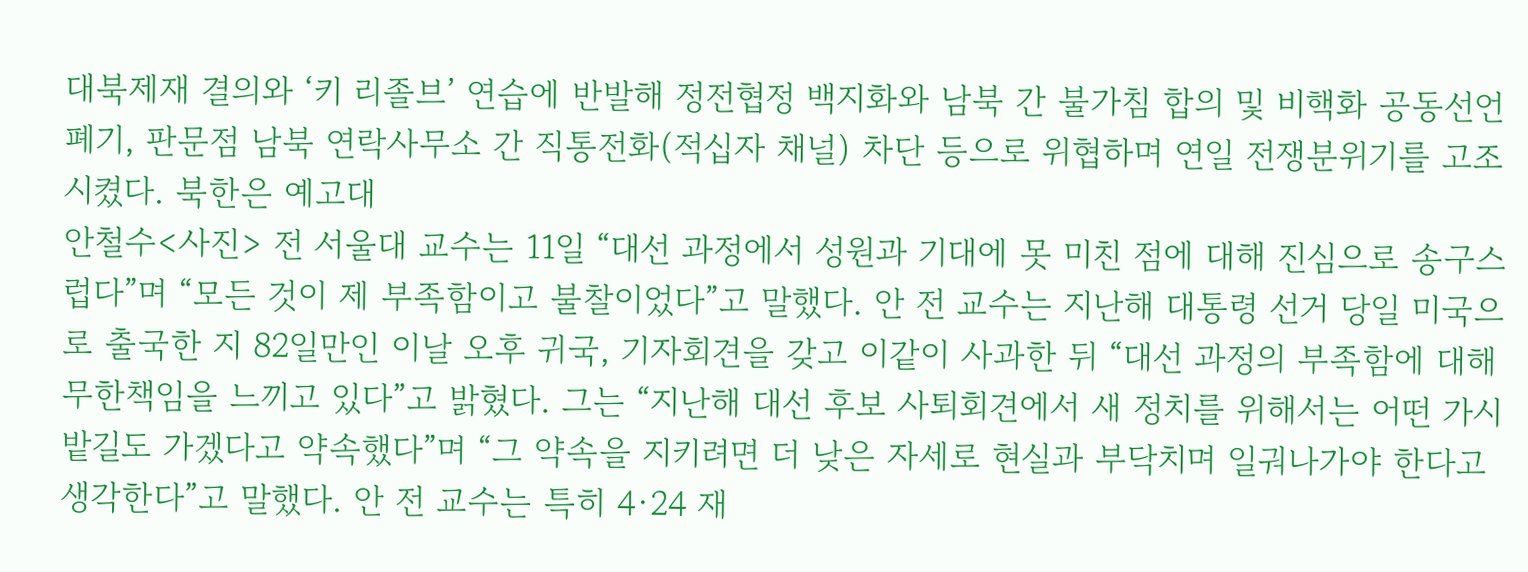대북제재 결의와 ‘키 리졸브’ 연습에 반발해 정전협정 백지화와 남북 간 불가침 합의 및 비핵화 공동선언 폐기, 판문점 남북 연락사무소 간 직통전화(적십자 채널) 차단 등으로 위협하며 연일 전쟁분위기를 고조시켰다. 북한은 예고대
안철수<사진> 전 서울대 교수는 11일 “대선 과정에서 성원과 기대에 못 미친 점에 대해 진심으로 송구스럽다”며 “모든 것이 제 부족함이고 불찰이었다”고 말했다. 안 전 교수는 지난해 대통령 선거 당일 미국으로 출국한 지 82일만인 이날 오후 귀국, 기자회견을 갖고 이같이 사과한 뒤 “대선 과정의 부족함에 대해 무한책임을 느끼고 있다”고 밝혔다. 그는 “지난해 대선 후보 사퇴회견에서 새 정치를 위해서는 어떤 가시밭길도 가겠다고 약속했다”며 “그 약속을 지키려면 더 낮은 자세로 현실과 부닥치며 일궈나가야 한다고 생각한다”고 말했다. 안 전 교수는 특히 4·24 재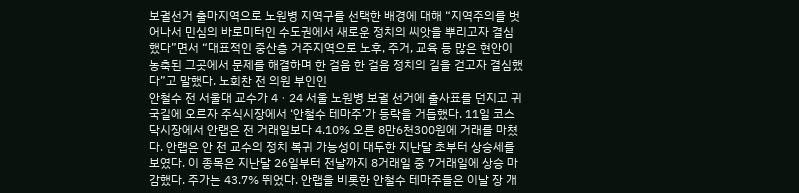보궐선거 출마지역으로 노원병 지역구를 선택한 배경에 대해 “지역주의를 벗어나서 민심의 바로미터인 수도권에서 새로운 정치의 씨앗을 뿌리고자 결심했다”면서 “대표적인 중산층 거주지역으로 노후, 주거, 교육 등 많은 현안이 농축된 그곳에서 문제를 해결하며 한 걸음 한 걸음 정치의 길을 걷고자 결심했다”고 말했다. 노회찬 전 의원 부인인
안철수 전 서울대 교수가 4ㆍ24 서울 노원병 보궐 선거에 출사표를 던지고 귀국길에 오르자 주식시장에서 ‘안철수 테마주’가 등락을 거듭했다. 11일 코스닥시장에서 안랩은 전 거래일보다 4.10% 오른 8만6천300원에 거래를 마쳤다. 안랩은 안 전 교수의 정치 복귀 가능성이 대두한 지난달 초부터 상승세를 보였다. 이 종목은 지난달 26일부터 전날까지 8거래일 중 7거래일에 상승 마감했다. 주가는 43.7% 뛰었다. 안랩을 비롯한 안철수 테마주들은 이날 장 개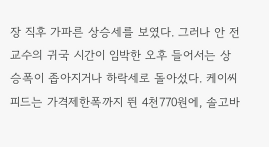장 직후 가파른 상승세를 보였다. 그러나 안 전 교수의 귀국 시간이 임박한 오후 들어서는 상승폭이 좁아지거나 하락세로 돌아섰다. 케이씨피드는 가격제한폭까지 뛴 4천770원에, 솔고바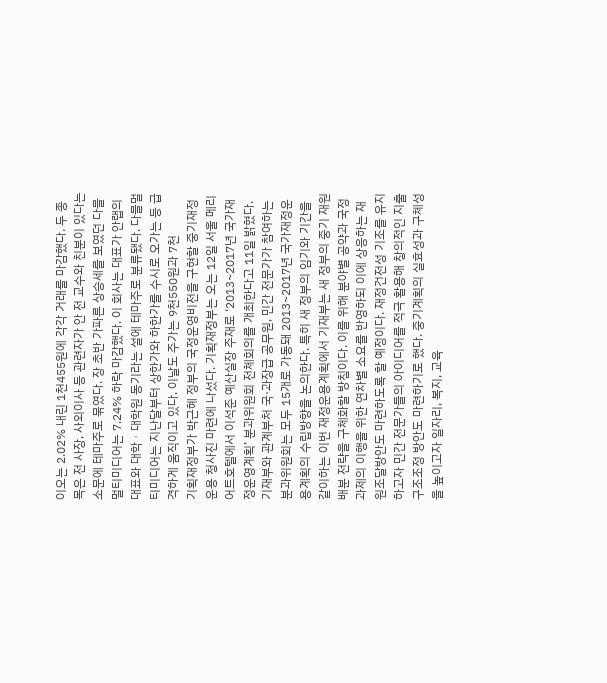이오는 2.02% 내린 1천455원에 각각 거래를 마감했다. 두 종목은 전 사장, 사외이사 등 관련자가 안 전 교수와 친분이 있다는 소문에 테마주로 묶였다. 장 초반 가파른 상승세를 보였던 다믈멀티미디어는 7.24% 하락 마감했다. 이 회사는 대표가 안랩의 대표와 대학ㆍ대학원 동기라는 설에 테마주로 분류됐다. 다믈멀티미디어는 지난달부터 상한가와 하한가를 수시로 오가는 등 급격하게 움직이고 있다. 이날도 주가는 9천550원과 7천
기획재정부가 박근혜 정부의 국정운영비전을 구현할 중기재정운용 청사진 마련에 나섰다. 기획재정부는 오는 12일 서울 메리어트호텔에서 이석준 예산실장 주재로 ‘2013~2017년 국가재정운영계획’ 분과위원회 전체회의를 개최한다고 11일 밝혔다. 기재부와 관계부처 국·과장급 공무원, 민간 전문가가 참여하는 분과위원회는 모두 15개로 가동돼 2013~2017년 국가재정운용계획의 수립방향을 논의한다. 특히 새 정부의 임기와 기간을 같이하는 이번 재정운용계획에서 기재부는 새 정부의 중기 재원배분 전략을 구체화할 방침이다. 이를 위해 분야별 공약과 국정과제의 이행을 위한 연차별 소요를 반영하되 이에 상응하는 재원조달방안도 마련하도록 할 예정이다. 재정건전성 기조를 유지하고자 민간 전문가들의 아이디어를 적극 활용해 창의적인 지출구조조정 방안도 마련하기로 했다. 중기계획의 실효성과 구체성을 높이고자 일자리, 복지, 교육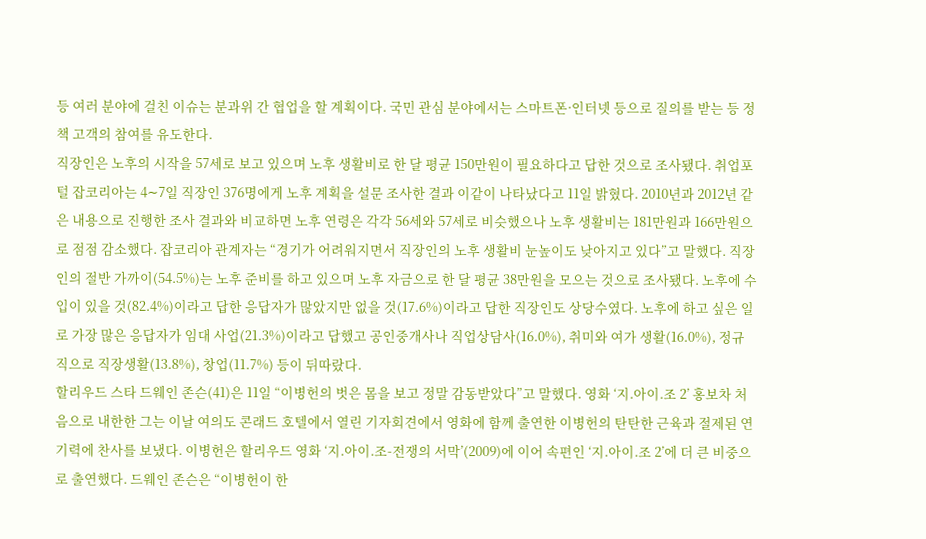등 여러 분야에 걸친 이슈는 분과위 간 협업을 할 계획이다. 국민 관심 분야에서는 스마트폰·인터넷 등으로 질의를 받는 등 정책 고객의 참여를 유도한다.
직장인은 노후의 시작을 57세로 보고 있으며 노후 생활비로 한 달 평균 150만원이 필요하다고 답한 것으로 조사됐다. 취업포털 잡코리아는 4∼7일 직장인 376명에게 노후 계획을 설문 조사한 결과 이같이 나타났다고 11일 밝혔다. 2010년과 2012년 같은 내용으로 진행한 조사 결과와 비교하면 노후 연령은 각각 56세와 57세로 비슷했으나 노후 생활비는 181만원과 166만원으로 점점 감소했다. 잡코리아 관계자는 “경기가 어려워지면서 직장인의 노후 생활비 눈높이도 낮아지고 있다”고 말했다. 직장인의 절반 가까이(54.5%)는 노후 준비를 하고 있으며 노후 자금으로 한 달 평균 38만원을 모으는 것으로 조사됐다. 노후에 수입이 있을 것(82.4%)이라고 답한 응답자가 많았지만 없을 것(17.6%)이라고 답한 직장인도 상당수였다. 노후에 하고 싶은 일로 가장 많은 응답자가 임대 사업(21.3%)이라고 답했고 공인중개사나 직업상담사(16.0%), 취미와 여가 생활(16.0%), 정규직으로 직장생활(13.8%), 창업(11.7%) 등이 뒤따랐다.
할리우드 스타 드웨인 존슨(41)은 11일 “이병헌의 벗은 몸을 보고 정말 감동받았다”고 말했다. 영화 ‘지.아이.조 2’ 홍보차 처음으로 내한한 그는 이날 여의도 콘래드 호텔에서 열린 기자회견에서 영화에 함께 출연한 이병헌의 탄탄한 근육과 절제된 연기력에 찬사를 보냈다. 이병헌은 할리우드 영화 ‘지.아이.조-전쟁의 서막’(2009)에 이어 속편인 ‘지.아이.조 2’에 더 큰 비중으로 출연했다. 드웨인 존슨은 “이병헌이 한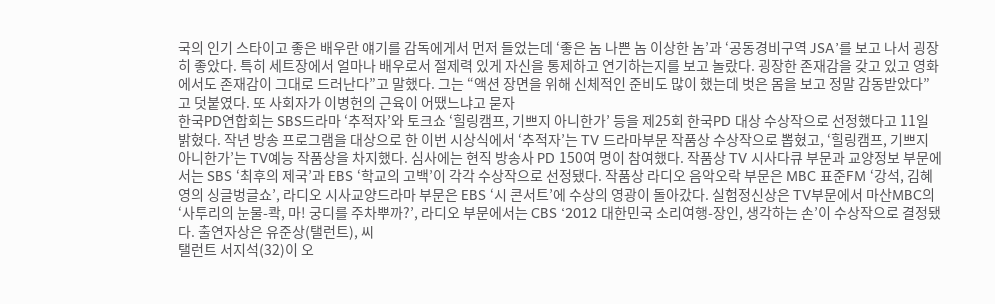국의 인기 스타이고 좋은 배우란 얘기를 감독에게서 먼저 들었는데 ‘좋은 놈 나쁜 놈 이상한 놈’과 ‘공동경비구역 JSA’를 보고 나서 굉장히 좋았다. 특히 세트장에서 얼마나 배우로서 절제력 있게 자신을 통제하고 연기하는지를 보고 놀랐다. 굉장한 존재감을 갖고 있고 영화에서도 존재감이 그대로 드러난다”고 말했다. 그는 “액션 장면을 위해 신체적인 준비도 많이 했는데 벗은 몸을 보고 정말 감동받았다”고 덧붙였다. 또 사회자가 이병헌의 근육이 어땠느냐고 묻자
한국PD연합회는 SBS드라마 ‘추적자’와 토크쇼 ‘힐링캠프, 기쁘지 아니한가’ 등을 제25회 한국PD 대상 수상작으로 선정했다고 11일 밝혔다. 작년 방송 프로그램을 대상으로 한 이번 시상식에서 ‘추적자’는 TV 드라마부문 작품상 수상작으로 뽑혔고, ‘힐링캠프, 기쁘지 아니한가’는 TV예능 작품상을 차지했다. 심사에는 현직 방송사 PD 150여 명이 참여했다. 작품상 TV 시사다큐 부문과 교양정보 부문에서는 SBS ‘최후의 제국’과 EBS ‘학교의 고백’이 각각 수상작으로 선정됐다. 작품상 라디오 음악오락 부문은 MBC 표준FM ‘강석, 김혜영의 싱글벙글쇼’, 라디오 시사교양드라마 부문은 EBS ‘시 콘서트’에 수상의 영광이 돌아갔다. 실험정신상은 TV부문에서 마산MBC의 ‘사투리의 눈물-콱, 마! 궁디를 주차뿌까?’, 라디오 부문에서는 CBS ‘2012 대한민국 소리여행-장인, 생각하는 손’이 수상작으로 결정됐다. 출연자상은 유준상(탤런트), 씨
탤런트 서지석(32)이 오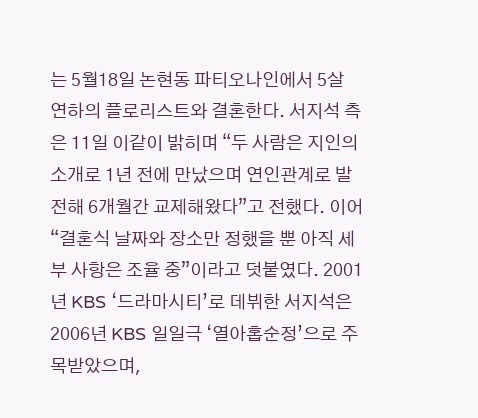는 5월18일 논현동 파티오나인에서 5살 연하의 플로리스트와 결혼한다. 서지석 측은 11일 이같이 밝히며 “두 사람은 지인의 소개로 1년 전에 만났으며 연인관계로 발전해 6개월간 교제해왔다”고 전했다. 이어 “결혼식 날짜와 장소만 정했을 뿐 아직 세부 사항은 조율 중”이라고 덧붙였다. 2001년 KBS ‘드라마시티’로 데뷔한 서지석은 2006년 KBS 일일극 ‘열아홉순정’으로 주목받았으며,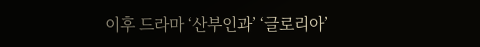이후 드라마 ‘산부인과’ ‘글로리아’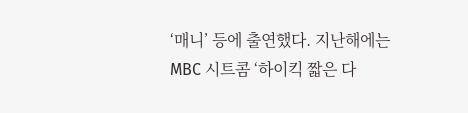‘매니’ 등에 출연했다. 지난해에는 MBC 시트콤 ‘하이킥 짧은 다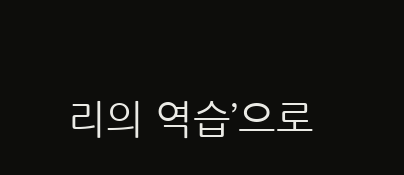리의 역습’으로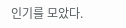인기를 모았다.